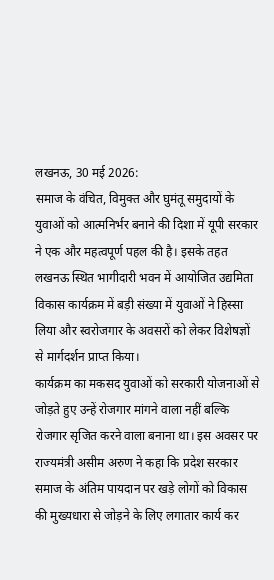लखनऊ, 30 मई 2026:
समाज के वंचित, विमुक्त और घुमंतू समुदायों के युवाओं को आत्मनिर्भर बनाने की दिशा में यूपी सरकार ने एक और महत्वपूर्ण पहल की है। इसके तहत लखनऊ स्थित भागीदारी भवन में आयोजित उद्यमिता विकास कार्यक्रम में बड़ी संख्या में युवाओं ने हिस्सा लिया और स्वरोजगार के अवसरों को लेकर विशेषज्ञों से मार्गदर्शन प्राप्त किया।
कार्यक्रम का मकसद युवाओं को सरकारी योजनाओं से जोड़ते हुए उन्हें रोजगार मांगने वाला नहीं बल्कि रोजगार सृजित करने वाला बनाना था। इस अवसर पर राज्यमंत्री असीम अरुण ने कहा कि प्रदेश सरकार समाज के अंतिम पायदान पर खड़े लोगों को विकास की मुख्यधारा से जोड़ने के लिए लगातार कार्य कर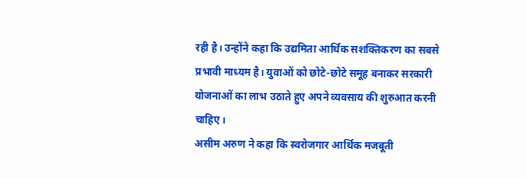रही है। उन्होंने कहा कि उद्यमिता आर्थिक सशक्तिकरण का सबसे प्रभावी माध्यम है। युवाओं को छोटे-छोटे समूह बनाकर सरकारी योजनाओं का लाभ उठाते हुए अपने व्यवसाय की शुरुआत करनी चाहिए।
असीम अरुण ने कहा कि स्वरोजगार आर्थिक मजबूती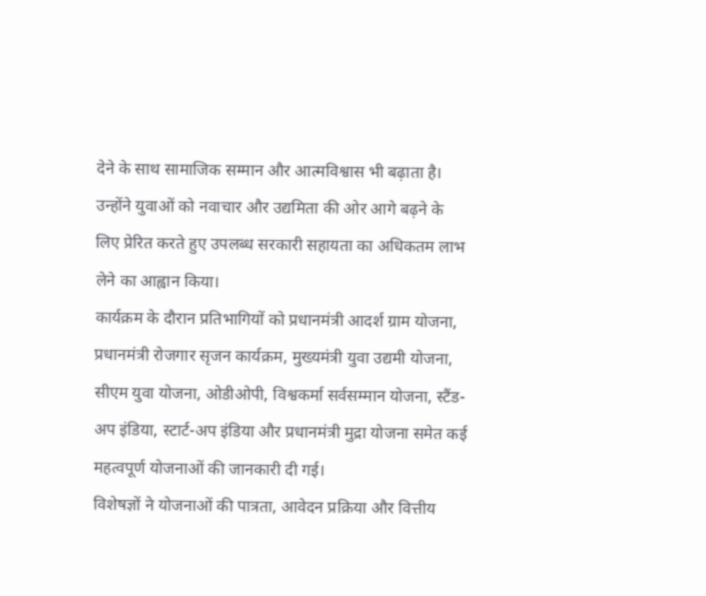देने के साथ सामाजिक सम्मान और आत्मविश्वास भी बढ़ाता है। उन्होंने युवाओं को नवाचार और उद्यमिता की ओर आगे बढ़ने के लिए प्रेरित करते हुए उपलब्ध सरकारी सहायता का अधिकतम लाभ लेने का आह्वान किया।
कार्यक्रम के दौरान प्रतिभागियों को प्रधानमंत्री आदर्श ग्राम योजना, प्रधानमंत्री रोजगार सृजन कार्यक्रम, मुख्यमंत्री युवा उद्यमी योजना, सीएम युवा योजना, ओडीओपी, विश्वकर्मा सर्वसम्मान योजना, स्टैंड-अप इंडिया, स्टार्ट-अप इंडिया और प्रधानमंत्री मुद्रा योजना समेत कई महत्वपूर्ण योजनाओं की जानकारी दी गई।
विशेषज्ञों ने योजनाओं की पात्रता, आवेदन प्रक्रिया और वित्तीय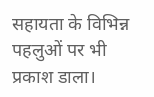सहायता के विभिन्न पहलुओं पर भी प्रकाश डाला।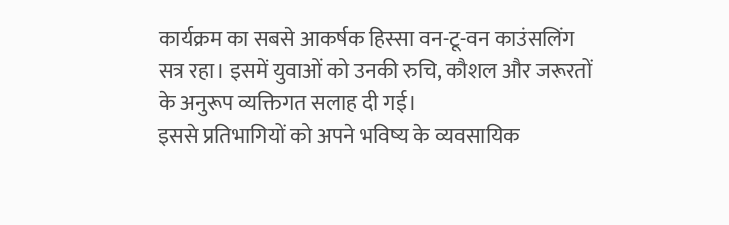कार्यक्रम का सबसे आकर्षक हिस्सा वन-टू-वन काउंसलिंग सत्र रहा। इसमें युवाओं को उनकी रुचि, कौशल और जरूरतों के अनुरूप व्यक्तिगत सलाह दी गई।
इससे प्रतिभागियों को अपने भविष्य के व्यवसायिक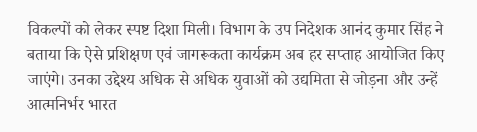विकल्पों को लेकर स्पष्ट दिशा मिली। विभाग के उप निदेशक आनंद कुमार सिंह ने बताया कि ऐसे प्रशिक्षण एवं जागरूकता कार्यक्रम अब हर सप्ताह आयोजित किए जाएंगे। उनका उद्देश्य अधिक से अधिक युवाओं को उद्यमिता से जोड़ना और उन्हें आत्मनिर्भर भारत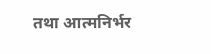तथा आत्मनिर्भर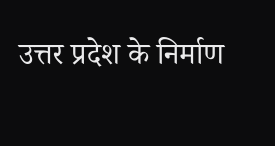उत्तर प्रदेश के निर्माण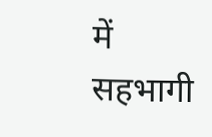में सहभागी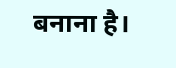बनाना है।